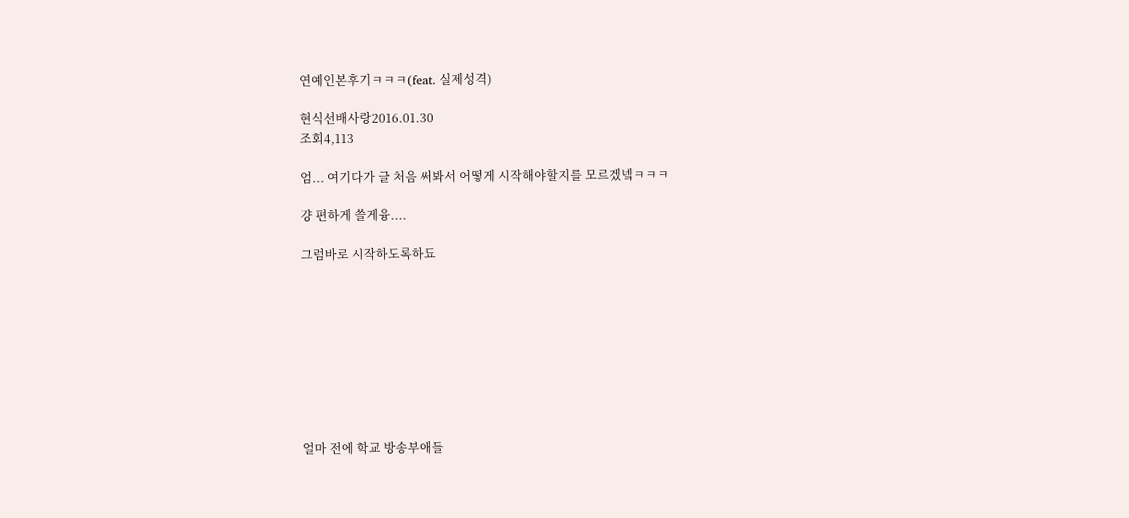연예인본후기ㅋㅋㅋ(feat. 실제성격)

현식선배사랑2016.01.30
조회4,113

엄... 여기다가 글 처음 써봐서 어떻게 시작해야할지를 모르겠넼ㅋㅋㅋ

걍 편하게 쓸게융....

그럼바로 시작하도록하됴









얼마 전에 학교 방송부애들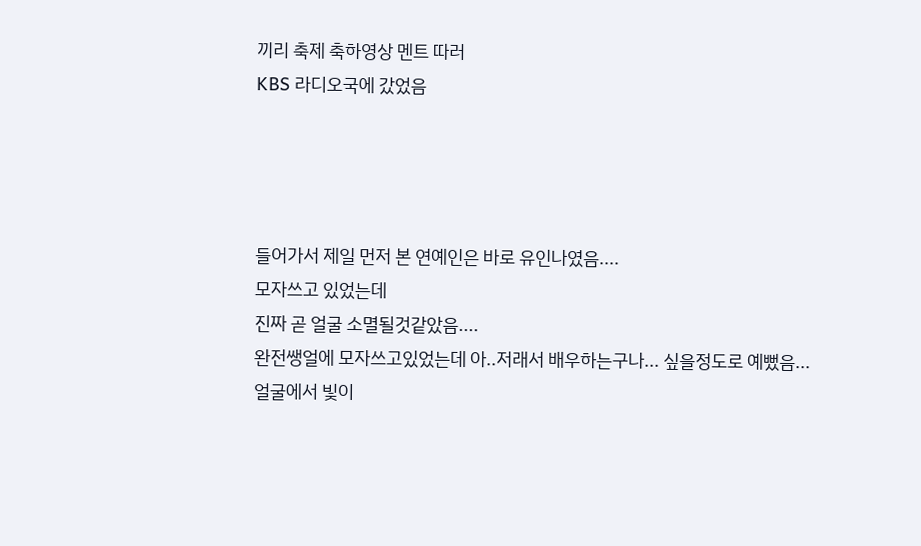끼리 축제 축하영상 멘트 따러
KBS 라디오국에 갔었음




들어가서 제일 먼저 본 연예인은 바로 유인나였음....
모자쓰고 있었는데
진짜 곧 얼굴 소멸될것같았음....
완전쌩얼에 모자쓰고있었는데 아..저래서 배우하는구나... 싶을정도로 예뻤음...
얼굴에서 빛이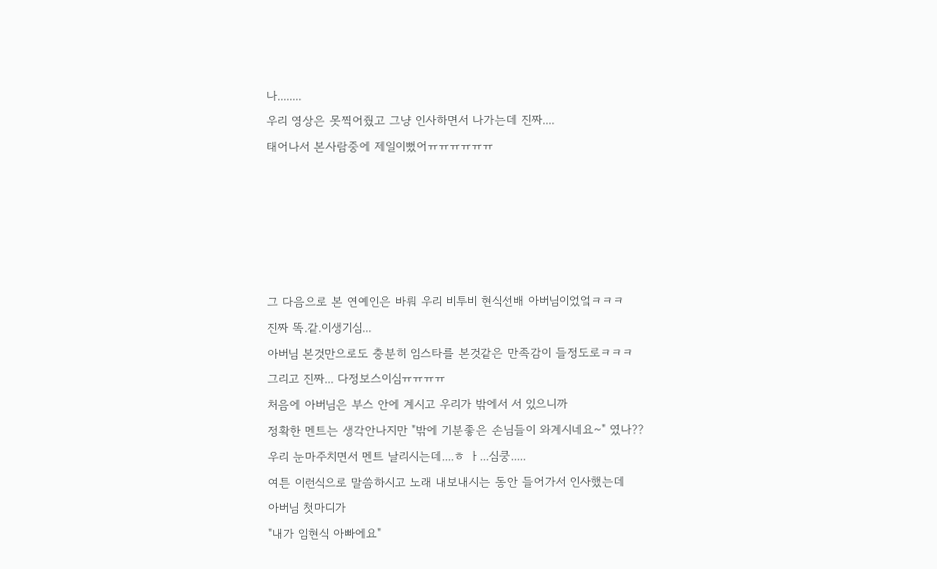나........
우리 영상은 못찍어줬고 그냥 인사하면서 나가는데 진짜....
태어나서 본사람중에 제일이뻤어ㅠㅠㅠㅠㅠㅠ





그 다음으로 본 연예인은 바뤄 우리 비투비 현식선배 아버님이었엌ㅋㅋㅋ
진짜 똑.같.이생기심...
아버님 본것만으로도 충분히 임스타를 본것같은 만족감이 들정도로ㅋㅋㅋ
그리고 진짜... 다정보스이심ㅠㅠㅠㅠ
처음에 아버님은 부스 안에 계시고 우리가 밖에서 서 있으니까
정확한 멘트는 생각안나지만 "밖에 기분좋은 손님들이 와계시네요~" 였나??
우리 눈마주치면서 멘트 날리시는데....ㅎ ㅏ...심쿵.....
여튼 이런식으로 말씀하시고 노래 내보내시는 동안 들어가서 인사했는데
아버님 첫마디가
"내가 임현식 아빠에요"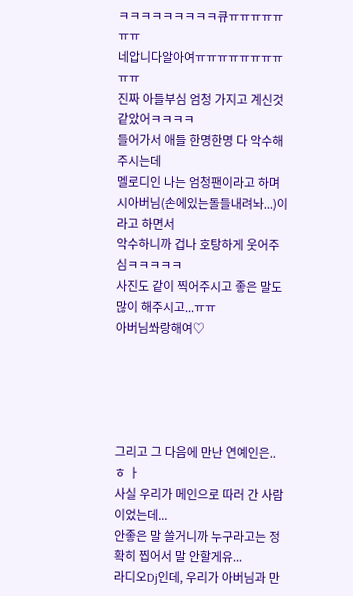ㅋㅋㅋㅋㅋㅋㅋㅋㅋ큐ㅠㅠㅠㅠㅠㅠㅠ
네압니다알아여ㅠㅠㅠㅠㅠㅠㅠㅠㅠㅠ
진짜 아들부심 엄청 가지고 계신것 같았어ㅋㅋㅋㅋ
들어가서 애들 한명한명 다 악수해주시는데
멜로디인 나는 엄청팬이라고 하며 시아버님(손에있는돌들내려놔...)이라고 하면서
악수하니까 겁나 호탕하게 웃어주심ㅋㅋㅋㅋㅋ
사진도 같이 찍어주시고 좋은 말도 많이 해주시고...ㅠㅠ
아버님쏴랑해여♡





그리고 그 다음에 만난 연예인은.. ㅎ ㅏ
사실 우리가 메인으로 따러 간 사람이었는데...
안좋은 말 쓸거니까 누구라고는 정확히 찝어서 말 안할게유...
라디오Dj인데, 우리가 아버님과 만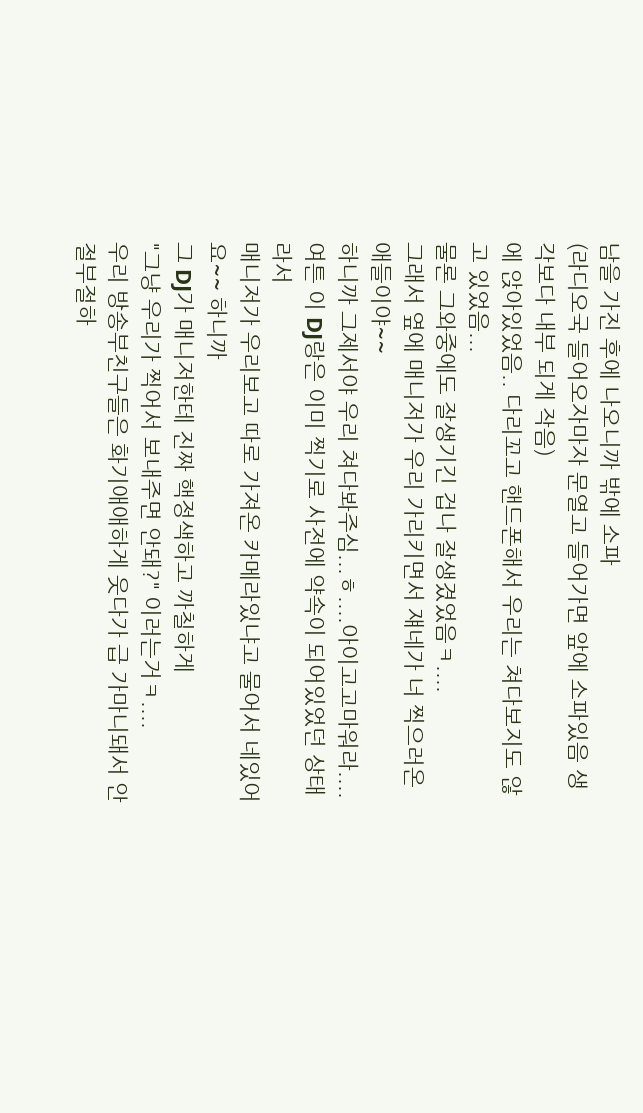남을 가진 후에 나오니까 밖에 소파
(라디오국 들어오자마자 문열고 들어가면 앞에 소파있음 생각보다 내부 되게 작음)
에 앉아있었음.. 다리꼬고 핸드폰해서 우리는 쳐다보지도 않고 있었음...
물론 그와중에도 잘생기긴 겁나 잘생겼었음ㅋ....
그래서 옆에 매니저가 우리 가리키면서 쟤네가 너 찍으러온애들이야~~
하니까 그제서야 우리 쳐다봐주심...ㅎ....아이고고마워라....
여튼 이 DJ랑은 이미 찍기로 사전에 약속이 되어있었던 상태라서
매니저가 우리보고 따로 가져온 카메라있냐고 물어서 네있어요~~ 하니까
그 DJ가 매니저한테 진짜 핵정색하고 까칠하게
"그냥 우리가 찍어서 보내주면 안돼?" 이러는거ㅋ....
우리 방송부친구들은 화기애애하게 웃다가 급 가마니돼서 안절부절하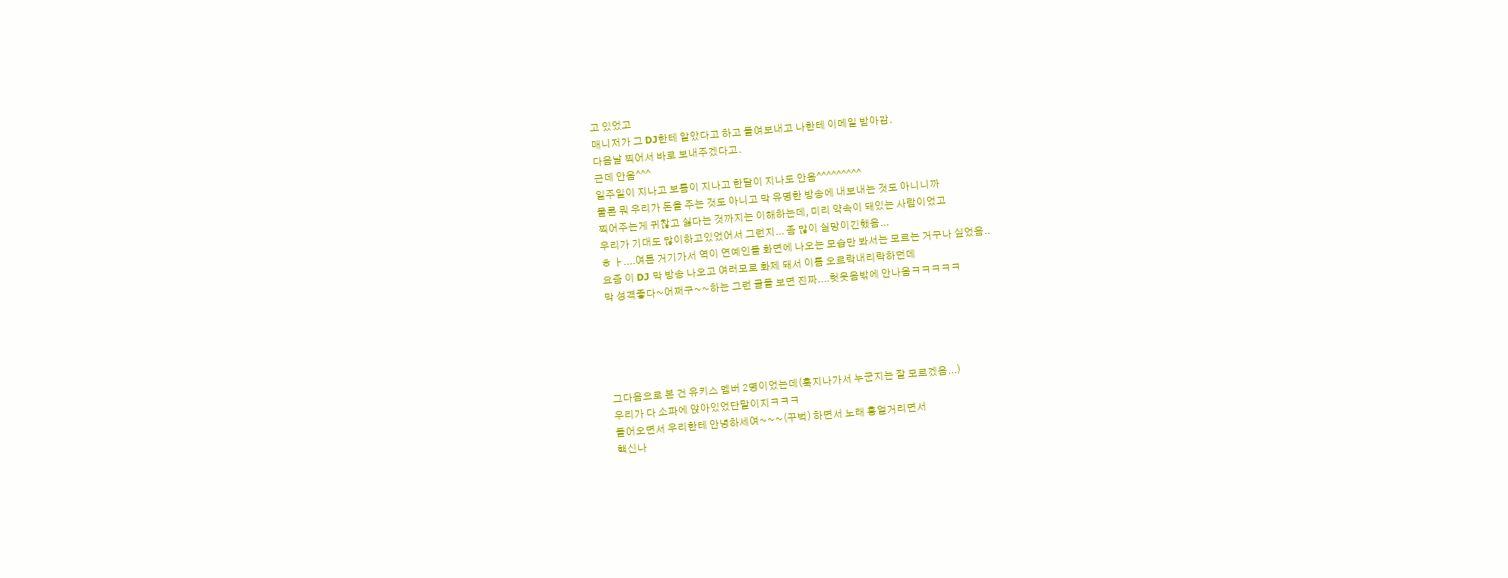고 있었고
매니저가 그 DJ한테 알았다고 하고 들여보내고 나한테 이메일 받아감.
다음날 찍어서 바로 보내주겠다고.
근데 안옴^^^
일주일이 지나고 보름이 지나고 한달이 지나도 안옴^^^^^^^^^
물론 뭐 우리가 돈을 주는 것도 아니고 막 유명한 방송에 내보내는 것도 아니니까
찍어주는게 귀찮고 싫다는 것까지는 이해하는데, 미리 약속이 돼있는 사람이었고
우리가 기대도 많이하고있었어서 그런지... 좀 많이 실망이긴했음...
ㅎ ㅏ....여튼 거기가서 역이 연예인들 화면에 나오는 모습만 봐서는 모르는 거구나 싶었음..
요즘 이 DJ 막 방송 나오고 여러모로 화제 돼서 이름 오르락내리락하던데
막 성격좋다~어쩌구~~하는 그런 글들 보면 진짜....헛웃음밖에 안나옴ㅋㅋㅋㅋㅋ





그다음으로 본 건 유키스 멤버 2명이었는데(훅지나가서 누군지는 잘 모르겠음...)
우리가 다 소파에 앉아있었단말이지ㅋㅋㅋ
들어오면서 우리한테 안녕하세여~~~(꾸벅) 하면서 노래 흥얼거리면서
핵신나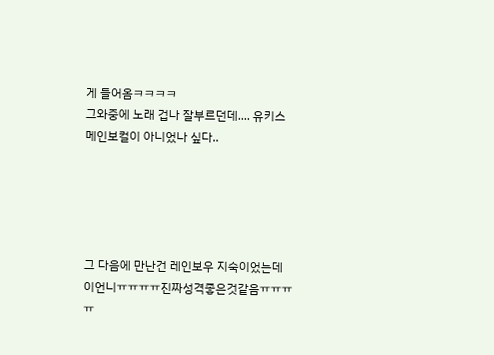게 들어옴ㅋㅋㅋㅋ
그와중에 노래 겁나 잘부르던데.... 유키스 메인보컬이 아니었나 싶다..





그 다음에 만난건 레인보우 지숙이었는데
이언니ㅠㅠㅠㅠ진짜성격좋은것같음ㅠㅠㅠㅠ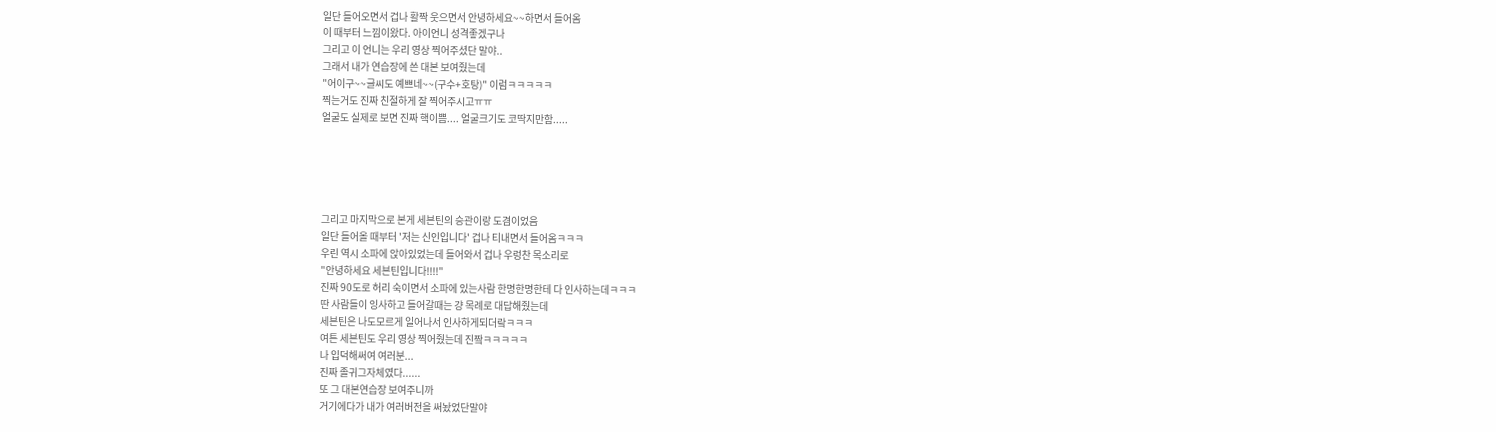일단 들어오면서 겁나 활짝 웃으면서 안녕하세요~~하면서 들어옴
이 때부터 느낌이왔다. 아이언니 성격좋겠구나
그리고 이 언니는 우리 영상 찍어주셨단 말야..
그래서 내가 연습장에 쓴 대본 보여줬는데
"어이구~~글씨도 예쁘네~~(구수+호탕)" 이럼ㅋㅋㅋㅋㅋ
찍는거도 진짜 친절하게 잘 찍어주시고ㅠㅠ
얼굴도 실제로 보면 진짜 핵이쁨.... 얼굴크기도 코딱지만함.....





그리고 마지막으로 본게 세븐틴의 승관이랑 도겸이었음
일단 들어올 때부터 '저는 신인입니다' 겁나 티내면서 들어옴ㅋㅋㅋ
우린 역시 소파에 앉아있었는데 들어와서 겁나 우렁찬 목소리로
"안녕하세요 세븐틴입니다!!!!"
진짜 90도로 허리 숙이면서 소파에 있는사람 한명한명한테 다 인사하는데ㅋㅋㅋ
딴 사람들이 잉사하고 들어갈때는 걍 목례로 대답해줬는데
세븐틴은 나도모르게 일어나서 인사하게되더랔ㅋㅋㅋ
여튼 세븐틴도 우리 영상 찍어줬는데 진짴ㅋㅋㅋㅋㅋ
나 입덕해써여 여러분...
진짜 졸귀그자체였다......
또 그 대본연습장 보여주니까
거기에다가 내가 여러버전을 써놨었단말야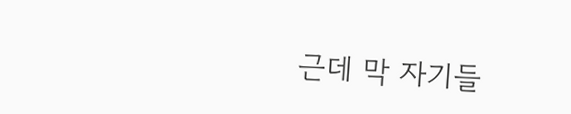근데 막 자기들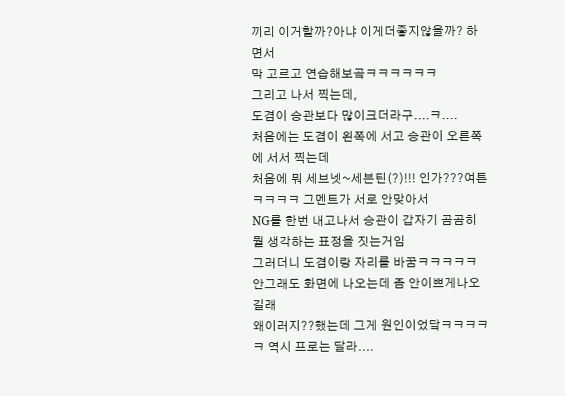끼리 이거할까?아냐 이게더좋지않을까? 하면서
막 고르고 연습해보곸ㅋㅋㅋㅋㅋㅋ
그리고 나서 찍는데,
도겸이 승관보다 많이크더라구....ㅋ....
처음에는 도겸이 왼쪽에 서고 승관이 오른쪽에 서서 찍는데
처음에 뭐 세브넷~세븐틴(?)!!! 인가???여튼ㅋㅋㅋㅋ 그멘트가 서로 안맞아서
NG를 한번 내고나서 승관이 갑자기 곰곰히 뭘 생각하는 표정을 짓는거임
그러더니 도겸이랑 자리를 바꿈ㅋㅋㅋㅋㅋ
안그래도 화면에 나오는데 좀 안이쁘게나오길래
왜이러지??했는데 그게 원인이었닼ㅋㅋㅋㅋㅋ 역시 프로는 달라....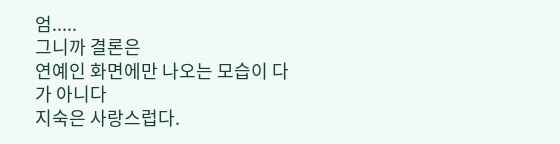엄.....
그니까 결론은
연예인 화면에만 나오는 모습이 다가 아니다
지숙은 사랑스럽다.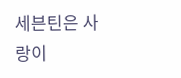세븐틴은 사랑이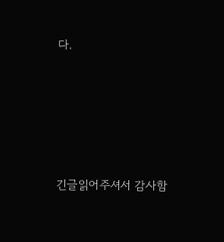다.






긴글읽어주셔서 감사함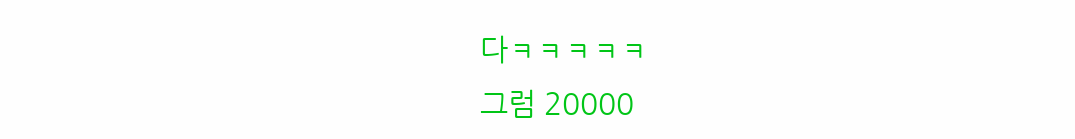다ㅋㅋㅋㅋㅋ
그럼 20000